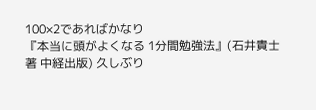100×2であればかなり
『本当に頭がよくなる 1分間勉強法』(石井貴士著 中経出版) 久しぶり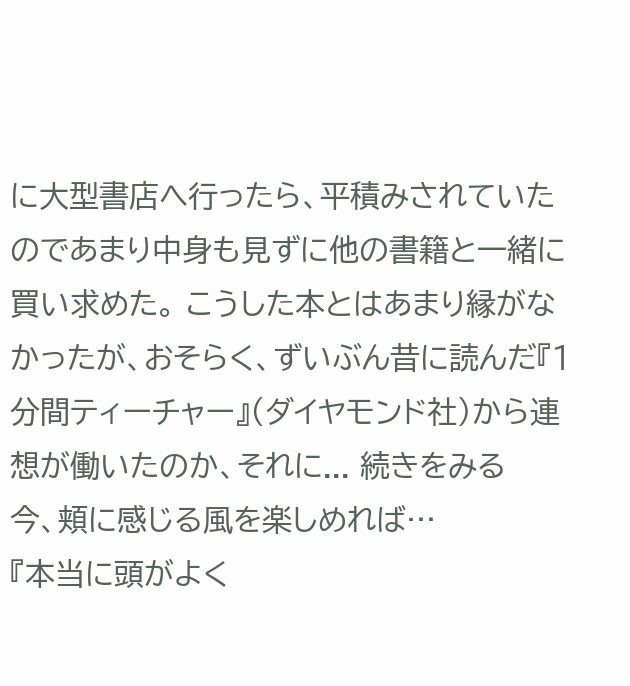に大型書店へ行ったら、平積みされていたのであまり中身も見ずに他の書籍と一緒に買い求めた。 こうした本とはあまり縁がなかったが、おそらく、ずいぶん昔に読んだ『1分間ティーチャー』(ダイヤモンド社)から連想が働いたのか、それに... 続きをみる
今、頬に感じる風を楽しめれば…
『本当に頭がよく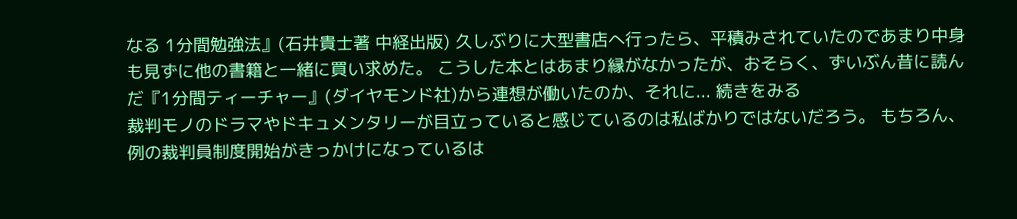なる 1分間勉強法』(石井貴士著 中経出版) 久しぶりに大型書店へ行ったら、平積みされていたのであまり中身も見ずに他の書籍と一緒に買い求めた。 こうした本とはあまり縁がなかったが、おそらく、ずいぶん昔に読んだ『1分間ティーチャー』(ダイヤモンド社)から連想が働いたのか、それに... 続きをみる
裁判モノのドラマやドキュメンタリーが目立っていると感じているのは私ばかりではないだろう。 もちろん、例の裁判員制度開始がきっかけになっているは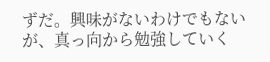ずだ。興味がないわけでもないが、真っ向から勉強していく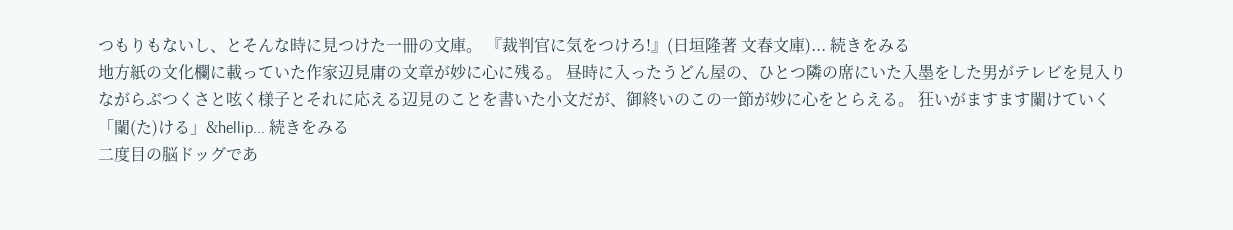つもりもないし、とそんな時に見つけた一冊の文庫。 『裁判官に気をつけろ!』(日垣隆著 文春文庫)... 続きをみる
地方紙の文化欄に載っていた作家辺見庸の文章が妙に心に残る。 昼時に入ったうどん屋の、ひとつ隣の席にいた入墨をした男がテレビを見入りながらぶつくさと呟く様子とそれに応える辺見のことを書いた小文だが、御終いのこの一節が妙に心をとらえる。 狂いがますます闌けていく 「闌(た)ける」&hellip... 続きをみる
二度目の脳ドッグであ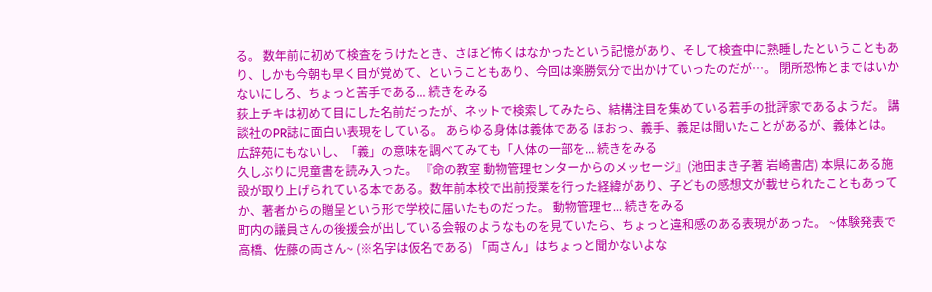る。 数年前に初めて検査をうけたとき、さほど怖くはなかったという記憶があり、そして検査中に熟睡したということもあり、しかも今朝も早く目が覚めて、ということもあり、今回は楽勝気分で出かけていったのだが…。 閉所恐怖とまではいかないにしろ、ちょっと苦手である... 続きをみる
荻上チキは初めて目にした名前だったが、ネットで検索してみたら、結構注目を集めている若手の批評家であるようだ。 講談社のPR誌に面白い表現をしている。 あらゆる身体は義体である ほおっ、義手、義足は聞いたことがあるが、義体とは。 広辞苑にもないし、「義」の意味を調べてみても「人体の一部を... 続きをみる
久しぶりに児童書を読み入った。 『命の教室 動物管理センターからのメッセージ』(池田まき子著 岩崎書店) 本県にある施設が取り上げられている本である。数年前本校で出前授業を行った経緯があり、子どもの感想文が載せられたこともあってか、著者からの贈呈という形で学校に届いたものだった。 動物管理セ... 続きをみる
町内の議員さんの後援会が出している会報のようなものを見ていたら、ちょっと違和感のある表現があった。 ~体験発表で高橋、佐藤の両さん~ (※名字は仮名である) 「両さん」はちょっと聞かないよな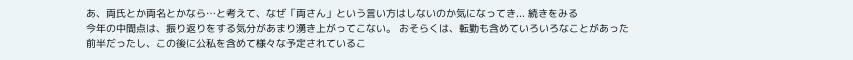あ、両氏とか両名とかなら…と考えて、なぜ「両さん」という言い方はしないのか気になってき... 続きをみる
今年の中間点は、振り返りをする気分があまり湧き上がってこない。 おそらくは、転勤も含めていろいろなことがあった前半だったし、この後に公私を含めて様々な予定されているこ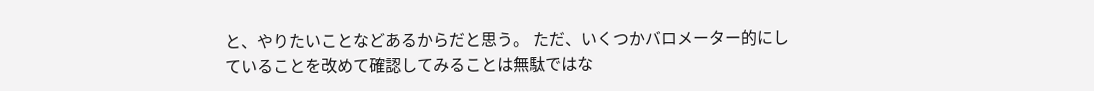と、やりたいことなどあるからだと思う。 ただ、いくつかバロメーター的にしていることを改めて確認してみることは無駄ではな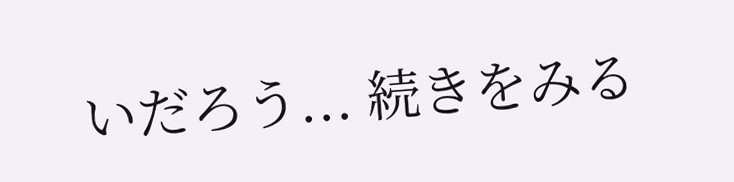いだろう... 続きをみる